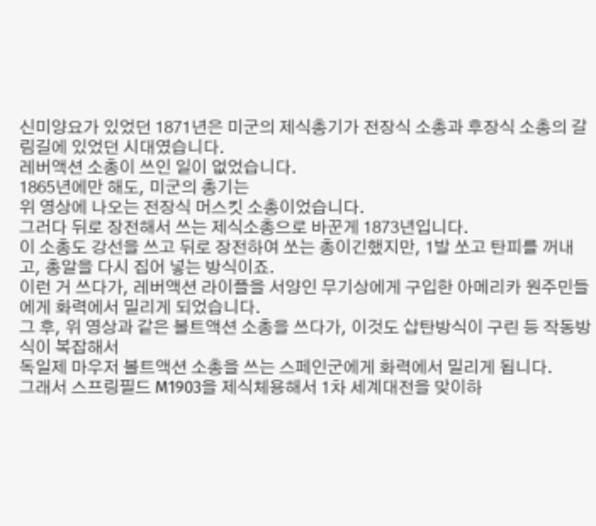신미양요가 있었던 1871년은 미군의 제식총기가 전장식 소총과 후장식 소총의 갈림길에 있었던 시대였습니다.
레버액션 소총이 쓰인 일이 없었습니다.
1865년에만 해도, 미군의 총기는
위 영상에 나오는 전장식 머스킷 소총이었습니다.
그러다 뒤로 장전해서 쓰는 제식소총으로 바꾼게 1873년입니다.
이 소총도 강선을 쓰고 뒤로 장전하여 쏘는 총이긴했지만, 1발 쏘고 탄피를 꺼내고, 총알을 다시 집어 넣는 방식이죠.
이런 거 쓰다가, 레버액션 라이플을 서양인 무기상에게 구입한 아메리카 원주민들에게 화력에서 밀리게 되었습니다.
그 후, 위 영상과 같은 볼트액션 소총을 쓰다가, 이것도 삽탄방식이 구린 등 작동방식이 복잡해서
독일제 마우저 볼트액션 소총을 쓰는 스페인군에게 화력에서 밀리게 됩니다.
그래서 스프링필드 M1903을 제식체용해서 1차 세계대전을 맞이하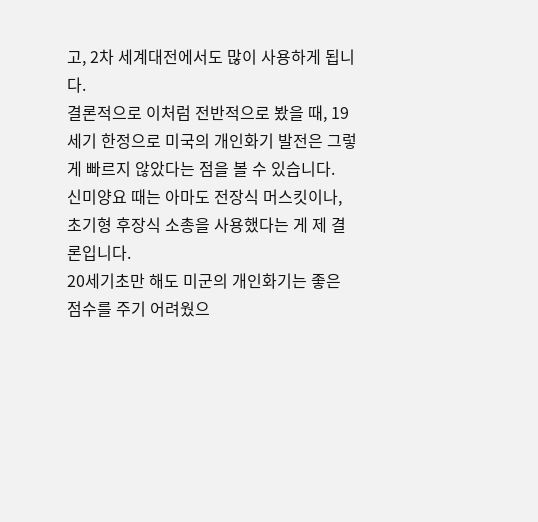고, 2차 세계대전에서도 많이 사용하게 됩니다.
결론적으로 이처럼 전반적으로 봤을 때, 19세기 한정으로 미국의 개인화기 발전은 그렇게 빠르지 않았다는 점을 볼 수 있습니다.
신미양요 때는 아마도 전장식 머스킷이나, 초기형 후장식 소총을 사용했다는 게 제 결론입니다.
20세기초만 해도 미군의 개인화기는 좋은 점수를 주기 어려웠으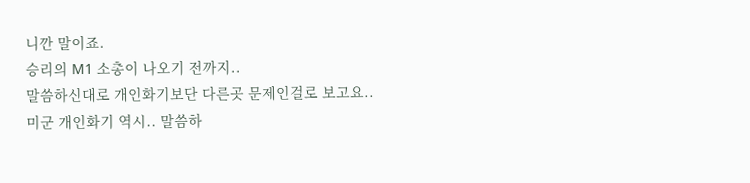니깐 말이죠.
승리의 M1 소총이 나오기 전까지..
말씀하신대로 개인화기보단 다른곳 문제인걸로 보고요..
미군 개인화기 역시.. 말씀하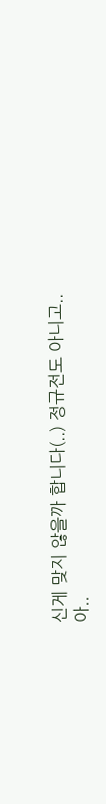신게 맞지 않을까 합니다(..) 정규전도 아니고..
아..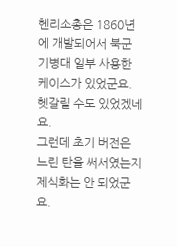헨리소총은 1860년에 개발되어서 북군 기병대 일부 사용한 케이스가 있었군요. 헷갈릴 수도 있었겠네요.
그런데 초기 버전은 느린 탄을 써서였는지 제식화는 안 되었군요.